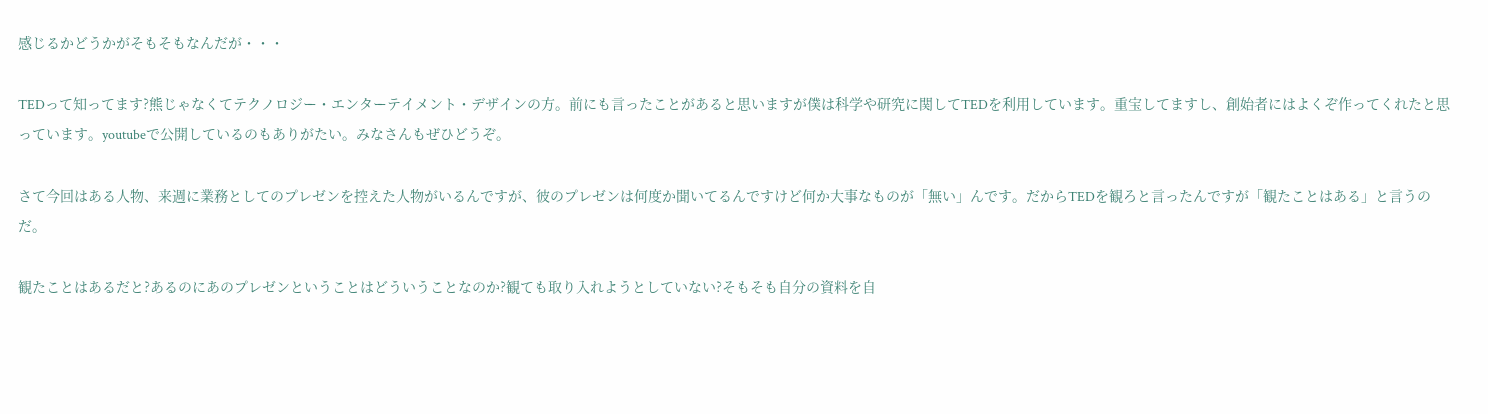感じるかどうかがそもそもなんだが・・・

TEDって知ってます?熊じゃなくてテクノロジー・エンターテイメント・デザインの方。前にも言ったことがあると思いますが僕は科学や研究に関してTEDを利用しています。重宝してますし、創始者にはよくぞ作ってくれたと思っています。youtubeで公開しているのもありがたい。みなさんもぜひどうぞ。

さて今回はある人物、来週に業務としてのプレゼンを控えた人物がいるんですが、彼のプレゼンは何度か聞いてるんですけど何か大事なものが「無い」んです。だからTEDを観ろと言ったんですが「観たことはある」と言うのだ。

観たことはあるだと?あるのにあのプレゼンということはどういうことなのか?観ても取り入れようとしていない?そもそも自分の資料を自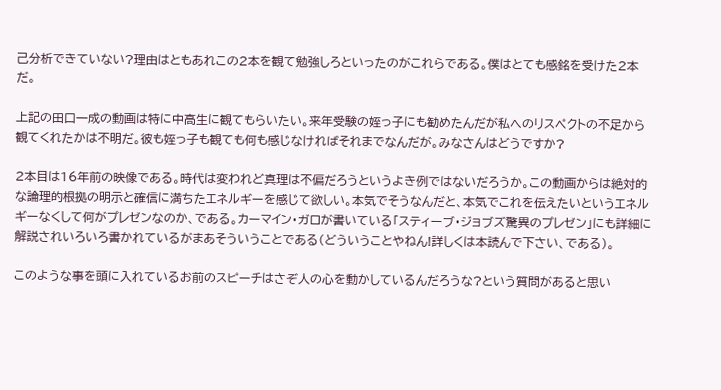己分析できていない?理由はともあれこの2本を観て勉強しろといったのがこれらである。僕はとても感銘を受けた2本だ。

上記の田口一成の動画は特に中高生に観てもらいたい。来年受験の姪っ子にも勧めたんだが私へのリスペクトの不足から観てくれたかは不明だ。彼も姪っ子も観ても何も感じなければそれまでなんだが。みなさんはどうですか?

2本目は16年前の映像である。時代は変われど真理は不偏だろうというよき例ではないだろうか。この動画からは絶対的な論理的根拠の明示と確信に満ちたエネルギーを感じて欲しい。本気でそうなんだと、本気でこれを伝えたいというエネルギーなくして何がプレゼンなのか、である。カーマイン・ガロが書いている「スティーブ・ジョブズ驚異のプレゼン」にも詳細に解説されいろいろ書かれているがまあそういうことである(どういうことやねん!詳しくは本読んで下さい、である)。

このような事を頭に入れているお前のスピーチはさぞ人の心を動かしているんだろうな?という質問があると思い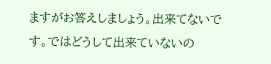ますがお答えしましょう。出来てないです。ではどうして出来ていないの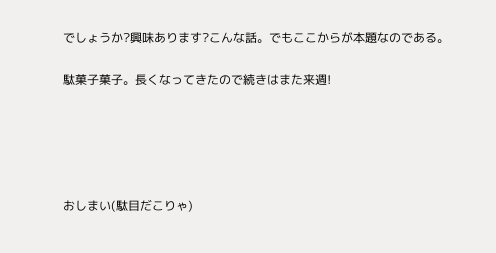でしょうか?興味あります?こんな話。でもここからが本題なのである。

駄菓子菓子。長くなってきたので続きはまた来週!





おしまい(駄目だこりゃ)